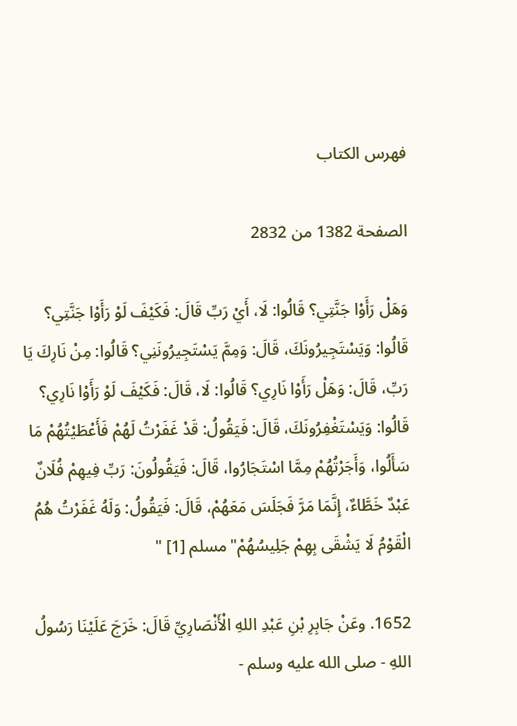فهرس الكتاب

الصفحة 1382 من 2832

وَهَلْ رَأَوْا جَنَّتِي؟ قَالُوا: لَا، أَيْ رَبِّ قَالَ: فَكَيْفَ لَوْ رَأَوْا جَنَّتِي؟ قَالُوا: وَيَسْتَجِيرُونَكَ، قَالَ: وَمِمَّ يَسْتَجِيرُونَنِي؟ قَالُوا: مِنْ نَارِكَ يَا رَبِّ، قَالَ: وَهَلْ رَأَوْا نَارِي؟ قَالُوا: لَا، قَالَ: فَكَيْفَ لَوْ رَأَوْا نَارِي؟ قَالُوا: وَيَسْتَغْفِرُونَكَ، قَالَ: فَيَقُولُ: قَدْ غَفَرْتُ لَهُمْ فَأَعْطَيْتُهُمْ مَا سَأَلُوا، وَأَجَرْتُهُمْ مِمَّا اسْتَجَارُوا، قَالَ: فَيَقُولُونَ: رَبِّ فِيهِمْ فُلَانٌ عَبْدٌ خَطَّاءٌ، إِنَّمَا مَرَّ فَجَلَسَ مَعَهُمْ، قَالَ: فَيَقُولُ: وَلَهُ غَفَرْتُ هُمُ الْقَوْمُ لَا يَشْقَى بِهِمْ جَلِيسُهُمْ"مسلم [1] "

1652. وعَنْ جَابِرِ بْنِ عَبْدِ اللهِ الْأَنْصَارِيِّ قَالَ: خَرَجَ عَلَيْنَا رَسُولُ اللهِ - صلى الله عليه وسلم -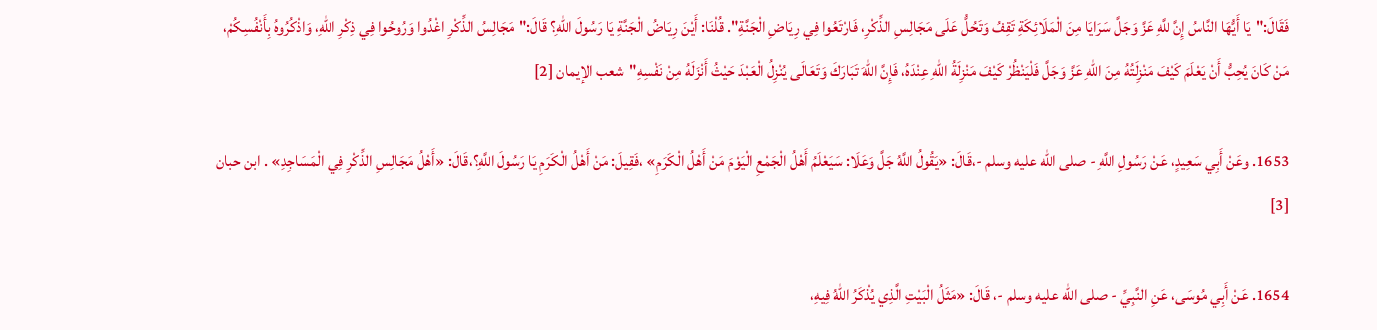فَقَالَ:"يَا أَيُّهَا النَّاسُ إِنَّ للَّهِ عَزَّ وَجَلَّ سَرَايَا مِنَ الْمَلَائِكَةِ تَقِفُ وَتَحُلُّ عَلَى مَجَالِسِ الذِّكْرِ، فَارْتَعُوا فِي رِيَاضِ الْجَنَّةِ". قُلْنَا: أَيْنَ رِيَاضُ الْجَنَّةِ يَا رَسُولَ اللهِ؟ قَالَ:"مَجَالِسُ الذِّكْرِ اغْدُوا وَرُوحُوا فِي ذِكْرِ اللهِ، وَاذْكُرُوهُ بِأَنْفُسِكُمْ، مَنْ كَانَ يُحِبُّ أَنْ يَعْلَمَ كَيْفَ مَنْزِلَتُهُ مِنَ اللهِ عَزَّ وَجَلَّ فَلْيَنْظُرْ كَيْفَ مَنْزِلَةُ اللهِ عِنْدَهُ، فَإِنَّ اللهَ تَبَارَكَ وَتَعَالَى يُنْزِلُ الْعَبْدَ حَيْثُ أَنْزَلَهُ مِنْ نَفْسِهِ"شعب الإيمان [2]

1653. وعَنْ أَبِي سَعِيدٍ، عَنْ رَسُولِ اللَّهِ - صلى الله عليه وسلم -،قَالَ: «يَقُولُ اللَّهُ جَلَّ وَعَلَا: سَيَعْلَمُ أَهْلُ الْجَمْعِ الْيَوْمَ مَنْ أَهْلُ الْكَرَمِ» ،فَقِيلَ: مَنْ أَهْلُ الْكَرَمِ يَا رَسُولَ اللَّهِ؟،قَالَ: «أَهْلُ مَجَالِسِ الذِّكْرِ فِي الْمَسَاجِدِ» . ابن حبان [3]

1654. عَنْ أَبِي مُوسَى، عَنِ النَّبِيِّ - صلى الله عليه وسلم -، قَالَ: «مَثَلُ الْبَيْتِ الَّذِي يُذْكَرُ اللهُ فِيهِ،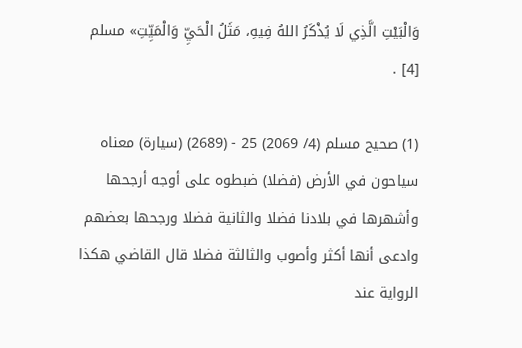وَالْبَيْتِ الَّذِي لَا يُذْكَرُ اللهُ فِيهِ، مَثَلُ الْحَيِّ وَالْمَيِّتِ» مسلم [4] .

(1) صحيح مسلم (4/ 2069) 25 - (2689) (سيارة) معناه سياحون في الأرض (فضلا) ضبطوه على أوجه أرجحها وأشهرها في بلادنا فضلا والثانية فضلا ورجحها بعضهم وادعى أنها أكثر وأصوب والثالثة فضلا قال القاضي هكذا الرواية عند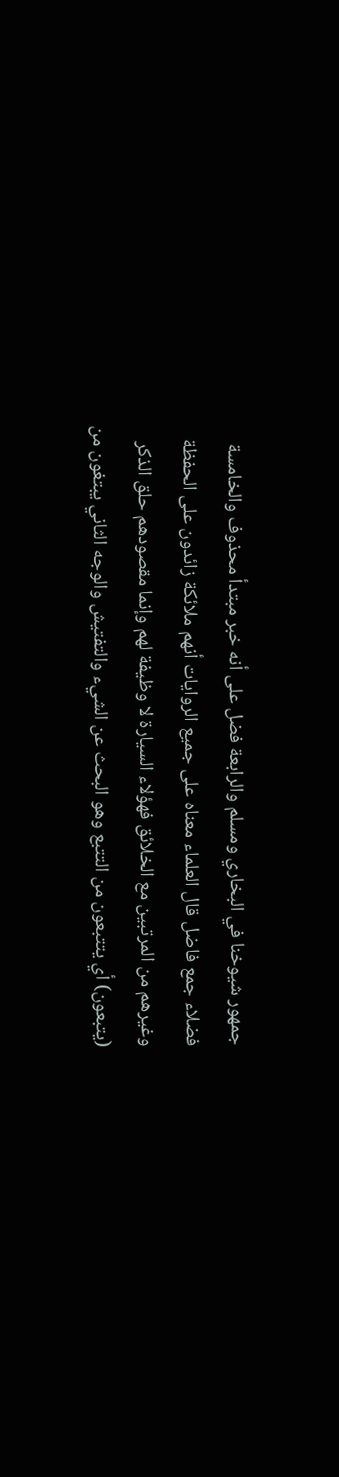جمهور شيوخنا في البخاري ومسلم والرابعة فضل على أنه خبر مبتدأ محذوف والخامسة فضلاء جمع فاضل قال العلماء معناه على جميع الروايات أنهم ملائكة زائدون على الحفظة وغيرهم من المرتبين مع الخلائق فهؤلاء السيارة لا وظيفة لهم وإنما مقصودهم حلق الذكر (يتبعون) أي يتتبعون من التتبع وهو البحث عن الشيء والتفتيش والوجه الثاني يبتغون من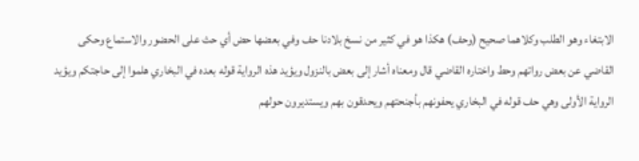الابتغاء وهو الطلب وكلاهما صحيح (وحف) هكذا هو في كثير من نسخ بلادنا حف وفي بعضها حض أي حث على الحضور والاستماع وحكى القاضي عن بعض رواتهم وحط واختاره القاضي قال ومعناه أشار إلى بعض بالنزول ويؤيد هذه الرواية قوله بعده في البخاري هلموا إلى حاجتكم ويؤيد الرواية الأولى وهي حف قوله في البخاري يحفونهم بأجنحتهم ويحدقون بهم ويستديرون حولهم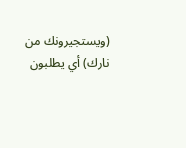(ويستجيرونك من نارك) أي يطلبون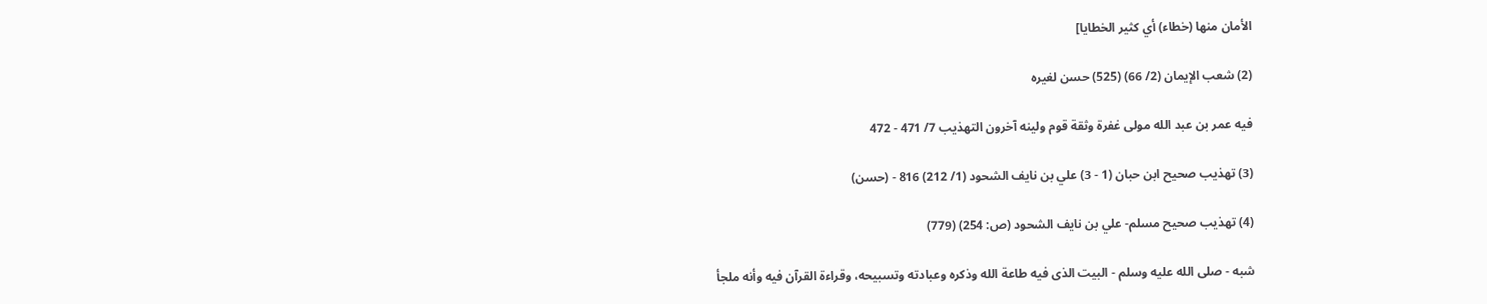الأمان منها (خطاء) أي كثير الخطايا]

(2) شعب الإيمان (2/ 66) (525) حسن لغيره

فيه عمر بن عبد الله مولى غفرة وثقة قوم ولينه آخرون التهذيب 7/ 471 - 472

(3) تهذيب صحيح ابن حبان (1 - 3) علي بن نايف الشحود (1/ 212) 816 - (حسن)

(4) تهذيب صحيح مسلم- علي بن نايف الشحود (ص: 254) (779)

شبه - صلى الله عليه وسلم - البيت الذى فيه طاعة الله وذكره وعبادته وتسبيحه، وقراءة القرآن فيه وأنه ملجأ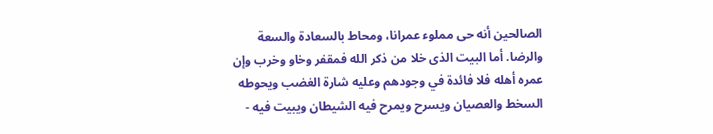الصالحين أنه حى مملوء عمرانا، ومحاط بالسعادة والسعة والرضا. أما البيت الذى خلا من ذكر الله فمقفر وخاو وخرب وإن عمره أهله فلا فائدة في وجودهم وعليه شارة الغضب ويحوطه السخط والعصيان ويسرح ويمرح فيه الشيطان ويبيت فيه -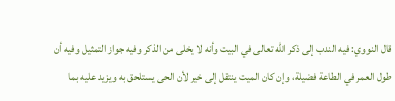قال النووي: فيه الندب إلى ذكر الله تعالى في البيت وأنه لا يخلى من الذكر وفيه جواز التمثيل وفيه أن طول العمر في الطاعة فضيلة، وإن كان الميت ينتقل إلى خير لأن الحى يستلحق به ويزيد عليه بما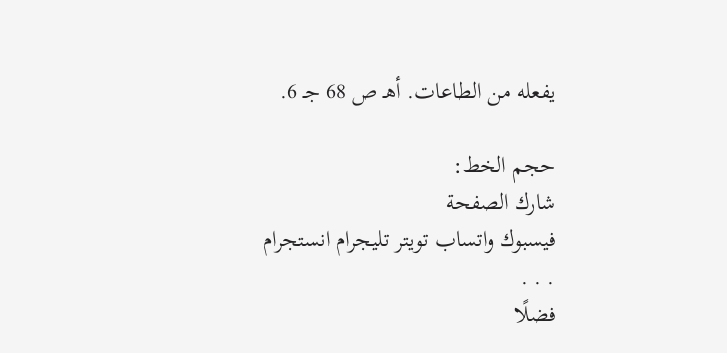يفعله من الطاعات. أهـ ص 68 جـ 6.

حجم الخط:
شارك الصفحة
فيسبوك واتساب تويتر تليجرام انستجرام
. . .
فضلًا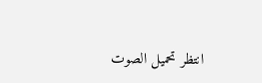انتظر تحميل الصوت